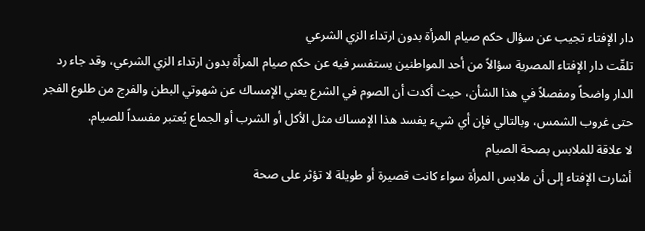دار الإفتاء تجيب عن سؤال حكم صيام المرأة بدون ارتداء الزي الشرعي
تلقّت دار الإفتاء المصرية سؤالاً من أحد المواطنين يستفسر فيه عن حكم صيام المرأة بدون ارتداء الزي الشرعي، وقد جاء رد الدار واضحاً ومفصلاً في هذا الشأن، حيث أكدت أن الصوم في الشرع يعني الإمساك عن شهوتي البطن والفرج من طلوع الفجر حتى غروب الشمس، وبالتالي فإن أي شيء يفسد هذا الإمساك مثل الأكل أو الشرب أو الجماع يُعتبر مفسداً للصيام.
لا علاقة للملابس بصحة الصيام
أشارت الإفتاء إلى أن ملابس المرأة سواء كانت قصيرة أو طويلة لا تؤثر على صحة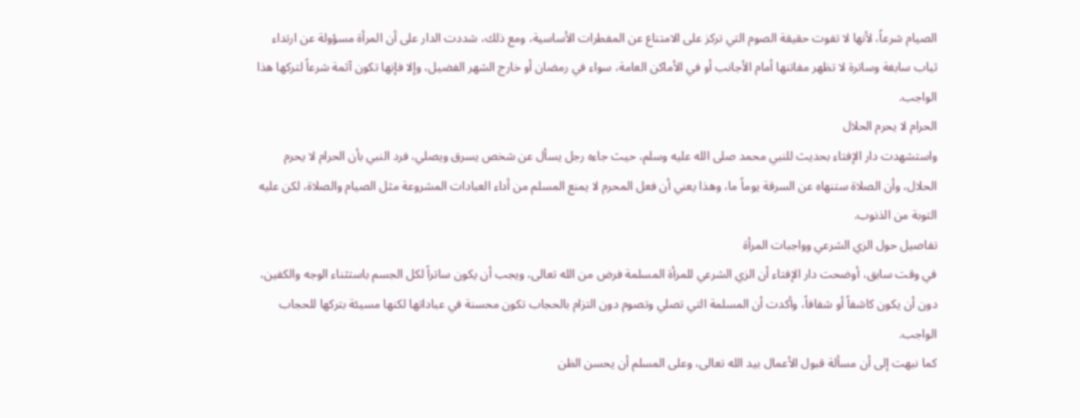الصيام شرعاً، لأنها لا تفوت حقيقة الصوم التي تركز على الامتناع عن المفطرات الأساسية، ومع ذلك، شددت الدار على أن المرأة مسؤولة عن ارتداء ثياب سابغة وساترة لا تظهر مفاتنها أمام الأجانب أو في الأماكن العامة، سواء في رمضان أو خارج الشهر الفضيل، وإلا فإنها تكون آثمة شرعاً لتركها هذا الواجب.
الحرام لا يحرم الحلال
واستشهدت دار الإفتاء بحديث للنبي محمد صلى الله عليه وسلم، حيث جاءه رجل يسأل عن شخص يسرق ويصلي، فرد النبي بأن الحرام لا يحرم الحلال، وأن الصلاة ستنهاه عن السرقة يوماً ما، وهذا يعني أن فعل المحرم لا يمنع المسلم من أداء العبادات المشروعة مثل الصيام والصلاة، لكن عليه التوبة من الذنوب.
تفاصيل حول الزي الشرعي وواجبات المرأة
في وقت سابق، أوضحت دار الإفتاء أن الزي الشرعي للمرأة المسلمة فرض من الله تعالى، ويجب أن يكون ساتراً لكل الجسم باستثناء الوجه والكفين، دون أن يكون كاشفاً أو شفافاً، وأكدت أن المسلمة التي تصلي وتصوم دون التزام بالحجاب تكون محسنة في عباداتها لكنها مسيئة بتركها للحجاب الواجب.
كما نبهت إلى أن مسألة قبول الأعمال بيد الله تعالى، وعلى المسلم أن يحسن الظن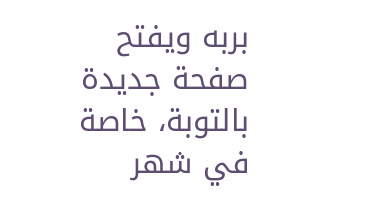بربه ويفتح صفحة جديدة بالتوبة، خاصة في شهر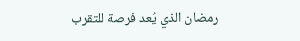رمضان الذي يُعد فرصة للتقرب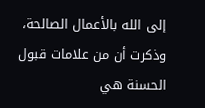إلى الله بالأعمال الصالحة، وذكرت أن من علامات قبول الحسنة هي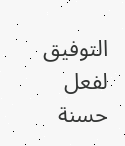التوفيق لفعل حسنة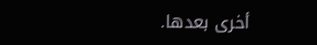أخرى بعدها.